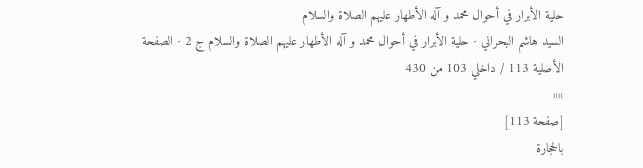حلية الأبرار في أحوال محمد و آله الأطهار عليهم الصلاة والسلام
السيد هاشم البحراني · حلية الأبرار في أحوال محمد و آله الأطهار عليهم الصلاة والسلام ج 2 · الصفحة الأصلية 113 / داخلي 103 من 430
»»
[صفحة 113]
بالحجارة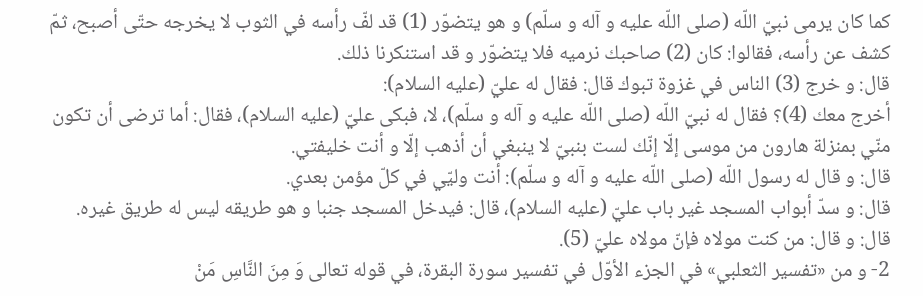كما كان يرمى نبيّ اللّه (صلى اللّه عليه و آله و سلّم) و هو يتضوّر (1) قد لفّ رأسه في الثوب لا يخرجه حتّى أصبح، ثمّ كشف عن رأسه، فقالوا: كان (2) صاحبك نرميه فلا يتضوّر و قد استنكرنا ذلك.
قال: و خرج (3) الناس في غزوة تبوك قال: فقال له عليّ (عليه السلام):
أخرج معك (4)؟ فقال له نبيّ اللّه (صلى اللّه عليه و آله و سلّم)، لا، فبكى عليّ (عليه السلام)، فقال: أما ترضى أن تكون منّي بمنزلة هارون من موسى إلّا إنّك لست بنبيّ لا ينبغي أن أذهب إلّا و أنت خليفتي.
قال: و قال له رسول اللّه (صلى اللّه عليه و آله و سلّم): أنت وليّي في كلّ مؤمن بعدي.
قال: و سدّ أبواب المسجد غير باب عليّ (عليه السلام)، قال: فيدخل المسجد جنبا و هو طريقه ليس له طريق غيره.
قال: و قال: من كنت مولاه فإنّ مولاه عليّ (5).
2- و من «تفسير الثعلبي» في الجزء الأوّل في تفسير سورة البقرة، في قوله تعالى وَ مِنَ النَّاسِ مَنْ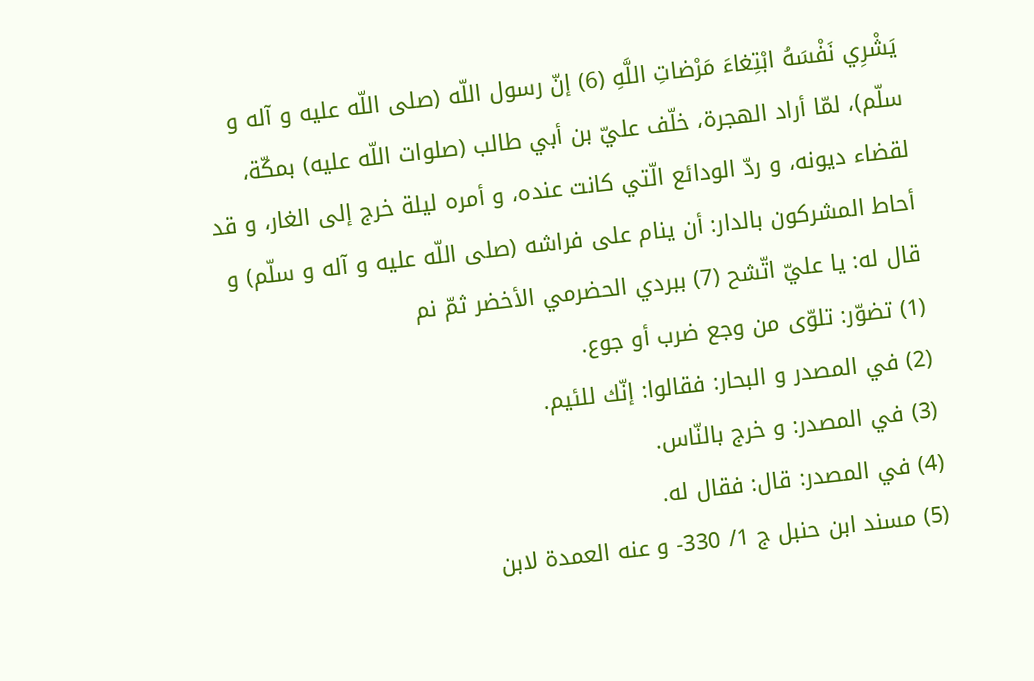يَشْرِي نَفْسَهُ ابْتِغاءَ مَرْضاتِ اللَّهِ (6) إنّ رسول اللّه (صلى اللّه عليه و آله و سلّم)، لمّا أراد الهجرة، خلّف عليّ بن أبي طالب (صلوات اللّه عليه) بمكّة، لقضاء ديونه، و ردّ الودائع الّتي كانت عنده، و أمره ليلة خرج إلى الغار، و قد أحاط المشركون بالدار: أن ينام على فراشه (صلى اللّه عليه و آله و سلّم) و قال له: يا عليّ اتّشح (7) ببردي الحضرمي الأخضر ثمّ نم
(1) تضوّر: تلوّى من وجع ضرب أو جوع.
(2) في المصدر و البحار: فقالوا: إنّك للئيم.
(3) في المصدر: و خرج بالنّاس.
(4) في المصدر: قال: فقال له.
(5) مسند ابن حنبل ج 1/ 330- و عنه العمدة لابن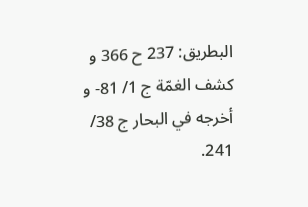البطريق: 237 ح 366 و كشف الغمّة ج 1/ 81- و أخرجه في البحار ج 38/ 241.